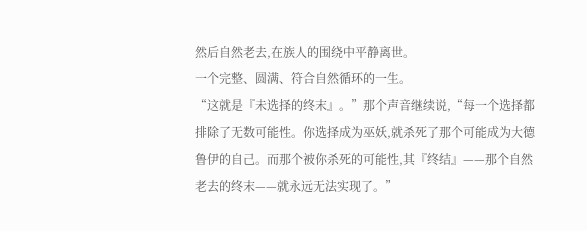然后自然老去,在族人的围绕中平静离世。
一个完整、圆满、符合自然循环的一生。
“这就是『未选择的终末』。”那个声音继续说,“每一个选择都排除了无数可能性。你选择成为巫妖,就杀死了那个可能成为大德鲁伊的自己。而那个被你杀死的可能性,其『终结』——那个自然老去的终末——就永远无法实现了。”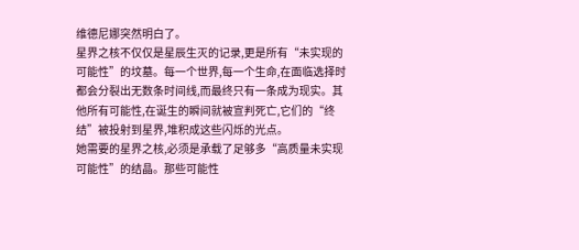维德尼娜突然明白了。
星界之核不仅仅是星辰生灭的记录,更是所有“未实现的可能性”的坟墓。每一个世界,每一个生命,在面临选择时都会分裂出无数条时间线,而最终只有一条成为现实。其他所有可能性,在诞生的瞬间就被宣判死亡,它们的“终结”被投射到星界,堆积成这些闪烁的光点。
她需要的星界之核,必须是承载了足够多“高质量未实现可能性”的结晶。那些可能性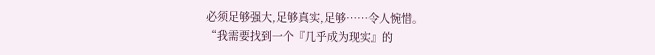必须足够强大,足够真实,足够……令人惋惜。
“我需要找到一个『几乎成为现实』的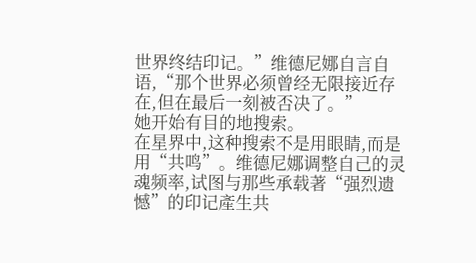世界终结印记。”维德尼娜自言自语,“那个世界必须曾经无限接近存在,但在最后一刻被否决了。”
她开始有目的地搜索。
在星界中,这种搜索不是用眼睛,而是用“共鸣”。维德尼娜调整自己的灵魂频率,试图与那些承载著“强烈遗憾”的印记產生共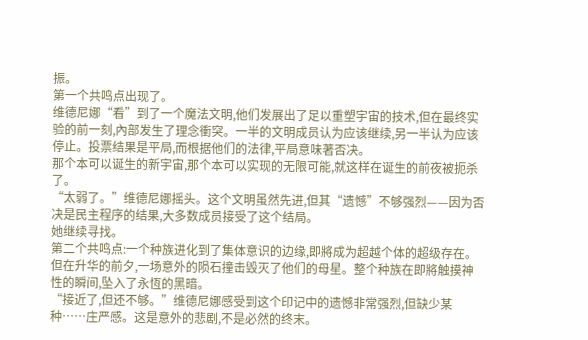振。
第一个共鸣点出现了。
维德尼娜“看”到了一个魔法文明,他们发展出了足以重塑宇宙的技术,但在最终实验的前一刻,內部发生了理念衝突。一半的文明成员认为应该继续,另一半认为应该停止。投票结果是平局,而根据他们的法律,平局意味著否决。
那个本可以诞生的新宇宙,那个本可以实现的无限可能,就这样在诞生的前夜被扼杀了。
“太弱了。”维德尼娜摇头。这个文明虽然先进,但其“遗憾”不够强烈——因为否决是民主程序的结果,大多数成员接受了这个结局。
她继续寻找。
第二个共鸣点:一个种族进化到了集体意识的边缘,即將成为超越个体的超级存在。但在升华的前夕,一场意外的陨石撞击毁灭了他们的母星。整个种族在即將触摸神性的瞬间,坠入了永恆的黑暗。
“接近了,但还不够。”维德尼娜感受到这个印记中的遗憾非常强烈,但缺少某种……庄严感。这是意外的悲剧,不是必然的终末。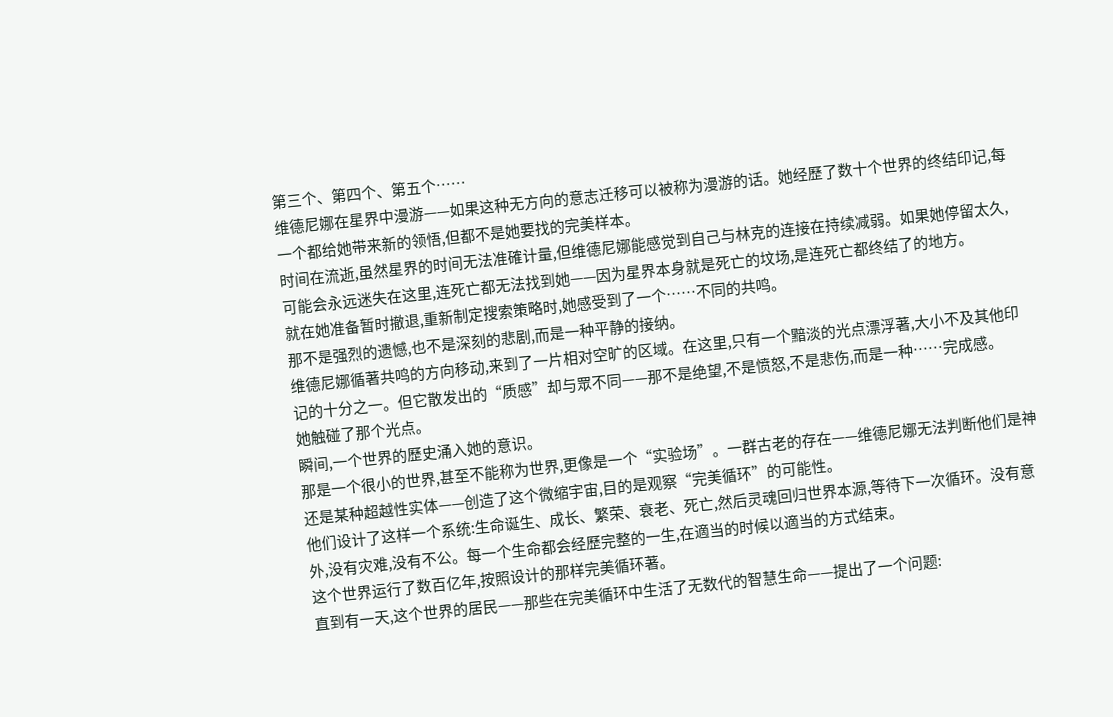第三个、第四个、第五个……
维德尼娜在星界中漫游——如果这种无方向的意志迁移可以被称为漫游的话。她经歷了数十个世界的终结印记,每一个都给她带来新的领悟,但都不是她要找的完美样本。
时间在流逝,虽然星界的时间无法准確计量,但维德尼娜能感觉到自己与林克的连接在持续减弱。如果她停留太久,可能会永远迷失在这里,连死亡都无法找到她——因为星界本身就是死亡的坟场,是连死亡都终结了的地方。
就在她准备暂时撤退,重新制定搜索策略时,她感受到了一个……不同的共鸣。
那不是强烈的遗憾,也不是深刻的悲剧,而是一种平静的接纳。
维德尼娜循著共鸣的方向移动,来到了一片相对空旷的区域。在这里,只有一个黯淡的光点漂浮著,大小不及其他印记的十分之一。但它散发出的“质感”却与眾不同——那不是绝望,不是愤怒,不是悲伤,而是一种……完成感。
她触碰了那个光点。
瞬间,一个世界的歷史涌入她的意识。
那是一个很小的世界,甚至不能称为世界,更像是一个“实验场”。一群古老的存在——维德尼娜无法判断他们是神还是某种超越性实体——创造了这个微缩宇宙,目的是观察“完美循环”的可能性。
他们设计了这样一个系统:生命诞生、成长、繁荣、衰老、死亡,然后灵魂回归世界本源,等待下一次循环。没有意外,没有灾难,没有不公。每一个生命都会经歷完整的一生,在適当的时候以適当的方式结束。
这个世界运行了数百亿年,按照设计的那样完美循环著。
直到有一天,这个世界的居民——那些在完美循环中生活了无数代的智慧生命——提出了一个问题: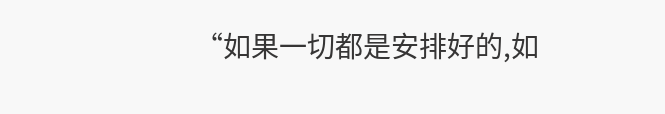“如果一切都是安排好的,如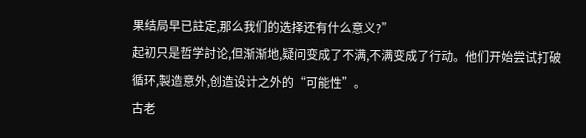果结局早已註定,那么我们的选择还有什么意义?”
起初只是哲学討论,但渐渐地,疑问变成了不满,不满变成了行动。他们开始尝试打破循环,製造意外,创造设计之外的“可能性”。
古老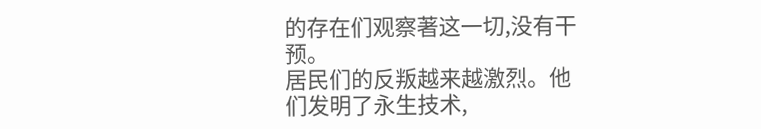的存在们观察著这一切,没有干预。
居民们的反叛越来越激烈。他们发明了永生技术,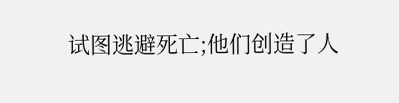试图逃避死亡;他们创造了人